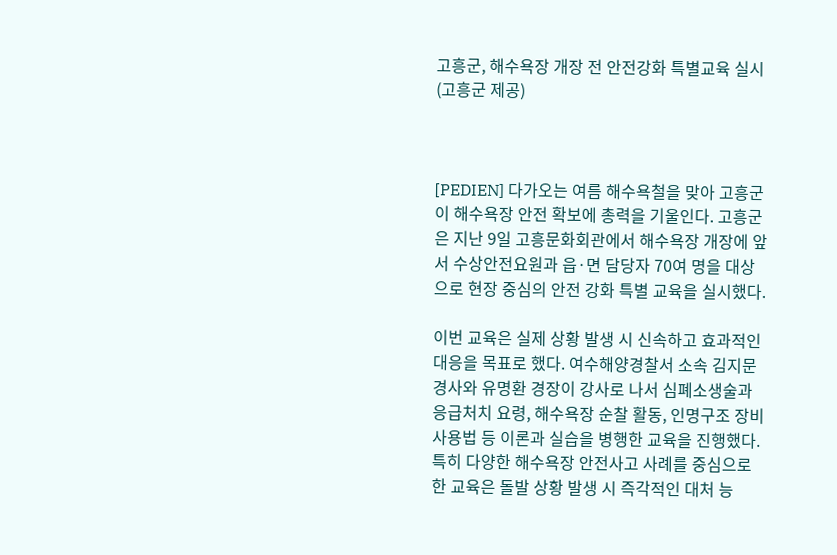고흥군, 해수욕장 개장 전 안전강화 특별교육 실시 (고흥군 제공)



[PEDIEN] 다가오는 여름 해수욕철을 맞아 고흥군이 해수욕장 안전 확보에 총력을 기울인다. 고흥군은 지난 9일 고흥문화회관에서 해수욕장 개장에 앞서 수상안전요원과 읍·면 담당자 70여 명을 대상으로 현장 중심의 안전 강화 특별 교육을 실시했다.

이번 교육은 실제 상황 발생 시 신속하고 효과적인 대응을 목표로 했다. 여수해양경찰서 소속 김지문 경사와 유명환 경장이 강사로 나서 심폐소생술과 응급처치 요령, 해수욕장 순찰 활동, 인명구조 장비 사용법 등 이론과 실습을 병행한 교육을 진행했다. 특히 다양한 해수욕장 안전사고 사례를 중심으로 한 교육은 돌발 상황 발생 시 즉각적인 대처 능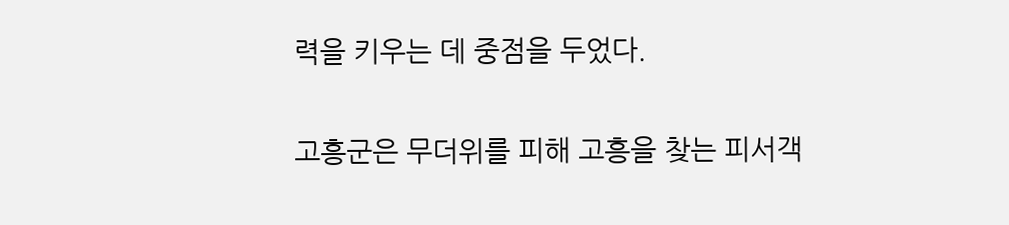력을 키우는 데 중점을 두었다.

고흥군은 무더위를 피해 고흥을 찾는 피서객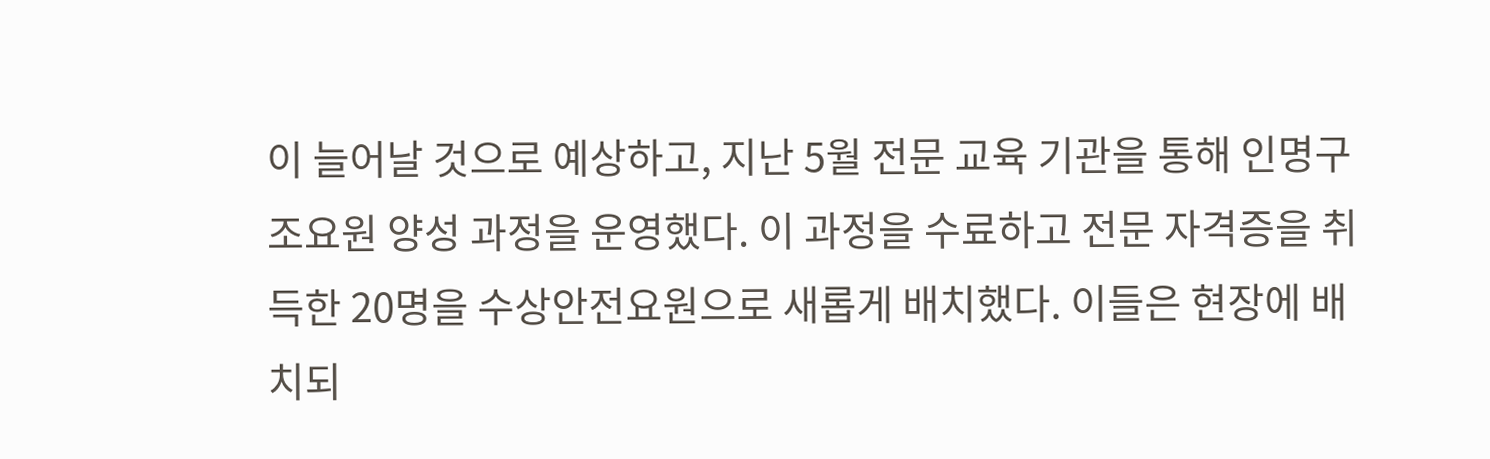이 늘어날 것으로 예상하고, 지난 5월 전문 교육 기관을 통해 인명구조요원 양성 과정을 운영했다. 이 과정을 수료하고 전문 자격증을 취득한 20명을 수상안전요원으로 새롭게 배치했다. 이들은 현장에 배치되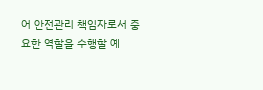어 안전관리 책임자로서 중요한 역할을 수행할 예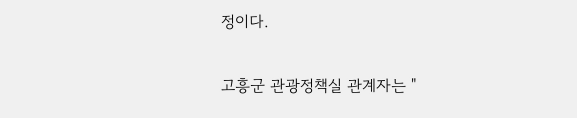정이다.

고흥군 관광정책실 관계자는 "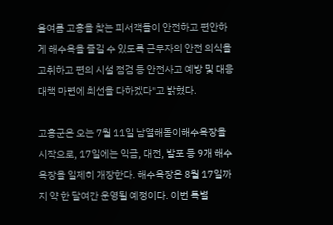올여름 고흥을 찾는 피서객들이 안전하고 편안하게 해수욕을 즐길 수 있도록 근무자의 안전 의식을 고취하고 편의 시설 점검 등 안전사고 예방 및 대응 대책 마련에 최선을 다하겠다"고 밝혔다.

고흥군은 오는 7월 11일 남열해돋이해수욕장을 시작으로, 17일에는 익금, 대전, 발포 등 9개 해수욕장을 일제히 개장한다. 해수욕장은 8월 17일까지 약 한 달여간 운영될 예정이다. 이번 특별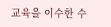교육을 이수한 수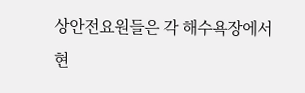상안전요원들은 각 해수욕장에서 현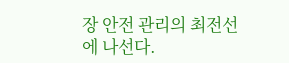장 안전 관리의 최전선에 나선다.